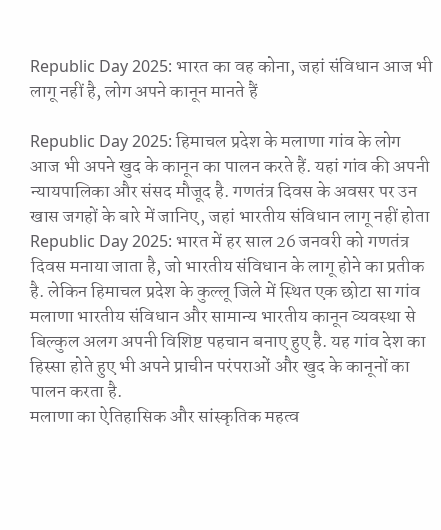Republic Day 2025: भारत का वह कोना, जहां संविधान आज भी लागू नहीं है, लोग अपने कानून मानते हैं

Republic Day 2025: हिमाचल प्रदेश के मलाणा गांव के लोग आज भी अपने खुद के कानून का पालन करते हैं. यहां गांव की अपनी न्यायपालिका और संसद मौजूद है. गणतंत्र दिवस के अवसर पर उन खास जगहों के बारे में जानिए, जहां भारतीय संविधान लागू नहीं होता
Republic Day 2025: भारत में हर साल 26 जनवरी को गणतंत्र दिवस मनाया जाता है, जो भारतीय संविधान के लागू होने का प्रतीक है. लेकिन हिमाचल प्रदेश के कुल्लू जिले में स्थित एक छोटा सा गांव मलाणा भारतीय संविधान और सामान्य भारतीय कानून व्यवस्था से बिल्कुल अलग अपनी विशिष्ट पहचान बनाए हुए है. यह गांव देश का हिस्सा होते हुए भी अपने प्राचीन परंपराओं और खुद के कानूनों का पालन करता है.
मलाणा का ऐतिहासिक और सांस्कृतिक महत्व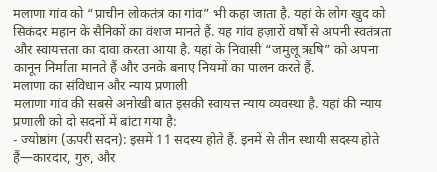मलाणा गांव को “प्राचीन लोकतंत्र का गांव” भी कहा जाता है. यहां के लोग खुद को सिकंदर महान के सैनिकों का वंशज मानते हैं. यह गांव हज़ारों वर्षों से अपनी स्वतंत्रता और स्वायत्तता का दावा करता आया है. यहां के निवासी “जमुलू ऋषि” को अपना कानून निर्माता मानते हैं और उनके बनाए नियमों का पालन करते हैं.
मलाणा का संविधान और न्याय प्रणाली
मलाणा गांव की सबसे अनोखी बात इसकी स्वायत्त न्याय व्यवस्था है. यहां की न्याय प्रणाली को दो सदनों में बांटा गया है:
- ज्योष्ठांग (ऊपरी सदन): इसमें 11 सदस्य होते हैं. इनमें से तीन स्थायी सदस्य होते हैं—कारदार, गुरु, और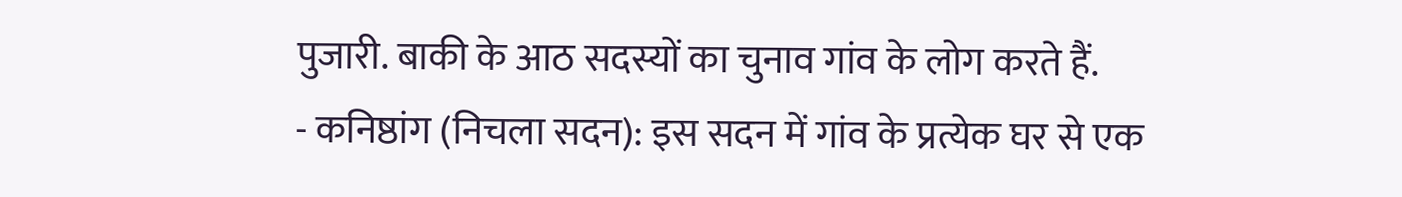पुजारी. बाकी के आठ सदस्यों का चुनाव गांव के लोग करते हैं.
- कनिष्ठांग (निचला सदन): इस सदन में गांव के प्रत्येक घर से एक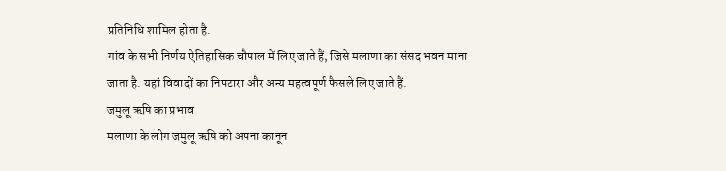प्रतिनिधि शामिल होता है.
गांव के सभी निर्णय ऐतिहासिक चौपाल में लिए जाते हैं, जिसे मलाणा का संसद भवन माना जाता है. यहां विवादों का निपटारा और अन्य महत्वपूर्ण फैसले लिए जाते हैं.
जमुलू ऋषि का प्रभाव
मलाणा के लोग जमुलू ऋषि को अपना कानून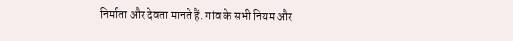निर्माता और देवता मानते हैं. गांव के सभी नियम और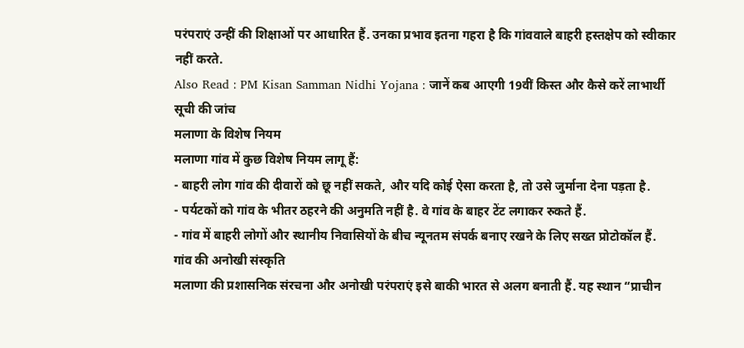परंपराएं उन्हीं की शिक्षाओं पर आधारित हैं. उनका प्रभाव इतना गहरा है कि गांववाले बाहरी हस्तक्षेप को स्वीकार नहीं करते.
Also Read : PM Kisan Samman Nidhi Yojana : जानें कब आएगी 19वीं किस्त और कैसे करें लाभार्थी सूची की जांच
मलाणा के विशेष नियम
मलाणा गांव में कुछ विशेष नियम लागू हैं:
- बाहरी लोग गांव की दीवारों को छू नहीं सकते, और यदि कोई ऐसा करता है, तो उसे जुर्माना देना पड़ता है.
- पर्यटकों को गांव के भीतर ठहरने की अनुमति नहीं है. वे गांव के बाहर टेंट लगाकर रुकते हैं.
- गांव में बाहरी लोगों और स्थानीय निवासियों के बीच न्यूनतम संपर्क बनाए रखने के लिए सख्त प्रोटोकॉल हैं.
गांव की अनोखी संस्कृति
मलाणा की प्रशासनिक संरचना और अनोखी परंपराएं इसे बाकी भारत से अलग बनाती हैं. यह स्थान “प्राचीन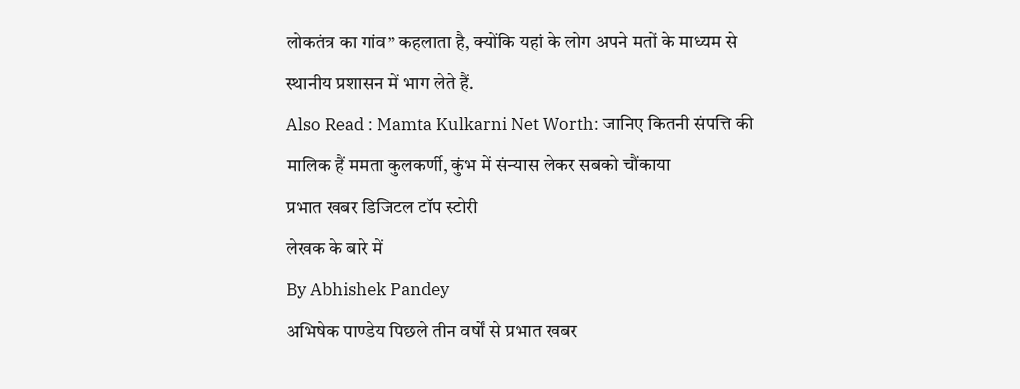लोकतंत्र का गांव” कहलाता है, क्योंकि यहां के लोग अपने मतों के माध्यम से स्थानीय प्रशासन में भाग लेते हैं.
Also Read : Mamta Kulkarni Net Worth: जानिए कितनी संपत्ति की मालिक हैं ममता कुलकर्णी, कुंभ में संन्यास लेकर सबको चौंकाया
प्रभात खबर डिजिटल टॉप स्टोरी
लेखक के बारे में
By Abhishek Pandey
अभिषेक पाण्डेय पिछले तीन वर्षों से प्रभात खबर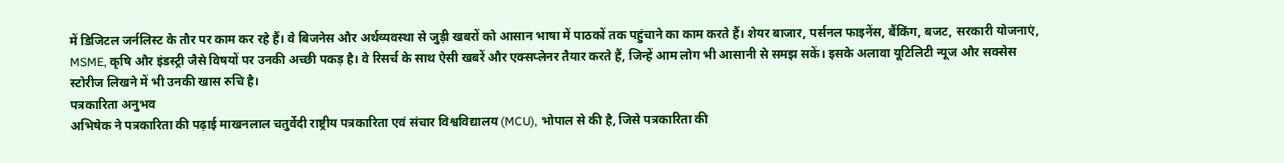में डिजिटल जर्नलिस्ट के तौर पर काम कर रहे हैं। वे बिजनेस और अर्थव्यवस्था से जुड़ी खबरों को आसान भाषा में पाठकों तक पहुंचाने का काम करते हैं। शेयर बाजार, पर्सनल फाइनेंस, बैंकिंग, बजट, सरकारी योजनाएं, MSME, कृषि और इंडस्ट्री जैसे विषयों पर उनकी अच्छी पकड़ है। वे रिसर्च के साथ ऐसी खबरें और एक्सप्लेनर तैयार करते हैं, जिन्हें आम लोग भी आसानी से समझ सकें। इसके अलावा यूटिलिटी न्यूज और सक्सेस स्टोरीज लिखने में भी उनकी खास रुचि है।
पत्रकारिता अनुभव
अभिषेक ने पत्रकारिता की पढ़ाई माखनलाल चतुर्वेदी राष्ट्रीय पत्रकारिता एवं संचार विश्वविद्यालय (MCU), भोपाल से की है, जिसे पत्रकारिता की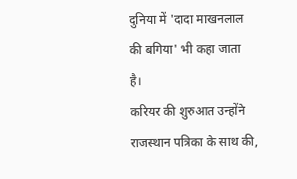दुनिया में 'दादा माखनलाल की बगिया' भी कहा जाता है।
करियर की शुरुआत उन्होंने राजस्थान पत्रिका के साथ की,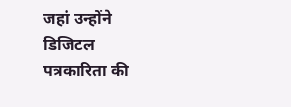जहां उन्होंने डिजिटल पत्रकारिता की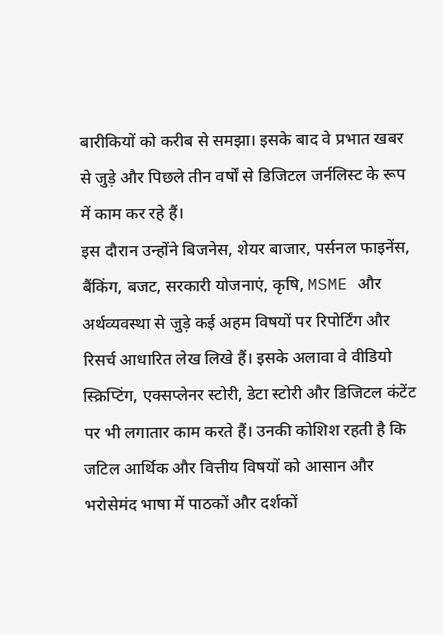बारीकियों को करीब से समझा। इसके बाद वे प्रभात खबर से जुड़े और पिछले तीन वर्षों से डिजिटल जर्नलिस्ट के रूप में काम कर रहे हैं।
इस दौरान उन्होंने बिजनेस, शेयर बाजार, पर्सनल फाइनेंस, बैंकिंग, बजट, सरकारी योजनाएं, कृषि, MSME और अर्थव्यवस्था से जुड़े कई अहम विषयों पर रिपोर्टिंग और रिसर्च आधारित लेख लिखे हैं। इसके अलावा वे वीडियो स्क्रिप्टिंग, एक्सप्लेनर स्टोरी, डेटा स्टोरी और डिजिटल कंटेंट पर भी लगातार काम करते हैं। उनकी कोशिश रहती है कि जटिल आर्थिक और वित्तीय विषयों को आसान और भरोसेमंद भाषा में पाठकों और दर्शकों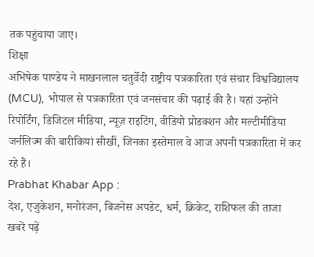तक पहुंचाया जाए।
शिक्षा
अभिषेक पाण्डेय ने माखनलाल चतुर्वेदी राष्ट्रीय पत्रकारिता एवं संचार विश्वविद्यालय (MCU), भोपाल से पत्रकारिता एवं जनसंचार की पढ़ाई की है। यहां उन्होंने रिपोर्टिंग, डिजिटल मीडिया, न्यूज़ राइटिंग, वीडियो प्रोडक्शन और मल्टीमीडिया जर्नलिज्म की बारीकियां सीखीं, जिनका इस्तेमाल वे आज अपनी पत्रकारिता में कर रहे हैं।
Prabhat Khabar App :
देश, एजुकेशन, मनोरंजन, बिजनेस अपडेट, धर्म, क्रिकेट, राशिफल की ताजा खबरें पढ़ें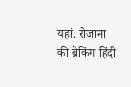यहां. रोजाना की ब्रेकिंग हिंदी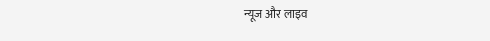न्यूज और लाइव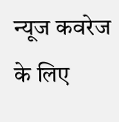न्यूज कवरेज के लिए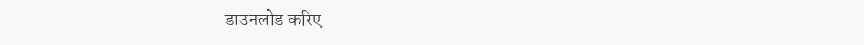डाउनलोड करिए